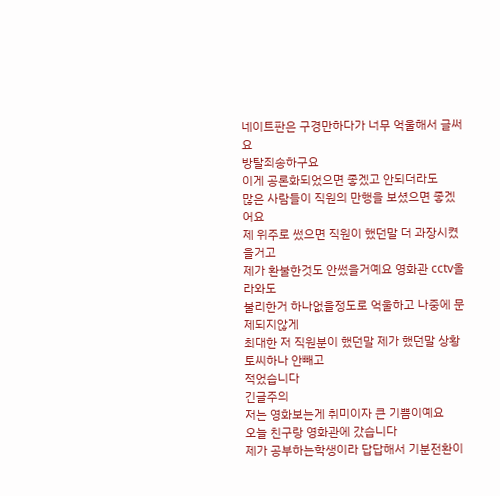네이트판은 구경만하다가 너무 억울해서 글써요
방탈죄송하구요
이게 공론화되었으면 좋겠고 안되더라도
많은 사람들이 직원의 만행을 보셨으면 좋겠어요
제 위주로 썼으면 직원이 했던말 더 과장시켰을거고
제가 환불한것도 안썼을거예요 영화관 cctv올라와도
불리한거 하나없을정도로 억울하고 나중에 문제되지않게
최대한 저 직원분이 했던말 제가 했던말 상황 토씨하나 안빼고
적었습니다
긴글주의
저는 영화보는게 취미이자 큰 기쁨이예요
오늘 친구랑 영화관에 갔습니다
제가 공부하는학생이라 답답해서 기분전환이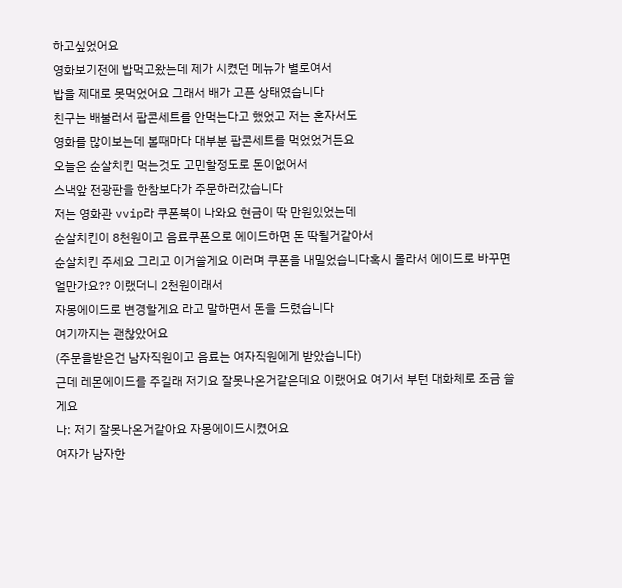하고싶었어요
영화보기전에 밥먹고왔는데 제가 시켰던 메뉴가 별로여서
밥을 제대로 못먹었어요 그래서 배가 고픈 상태였습니다
친구는 배불러서 팝콘세트를 안먹는다고 했었고 저는 혼자서도
영화를 많이보는데 볼때마다 대부분 팝콘세트를 먹었었거든요
오늘은 순살치킨 먹는것도 고민할정도로 돈이없어서
스낵앞 전광판을 한참보다가 주문하러갔습니다
저는 영화관 vvip라 쿠폰북이 나와요 현금이 딱 만원있었는데
순살치킨이 8천원이고 음료쿠폰으로 에이드하면 돈 딱될거같아서
순살치킨 주세요 그리고 이거쓸게요 이러며 쿠폰을 내밀었습니다혹시 몰라서 에이드로 바꾸면 얼만가요?? 이랬더니 2천원이래서
자몽에이드로 변경할게요 라고 말하면서 돈을 드렸습니다
여기까지는 괜찮았어요
(주문을받은건 남자직원이고 음료는 여자직원에게 받았습니다)
근데 레몬에이드를 주길래 저기요 잘못나온거같은데요 이랬어요 여기서 부턴 대화체로 조금 쓸게요
나: 저기 잘못나온거같아요 자몽에이드시켰어요
여자가 남자한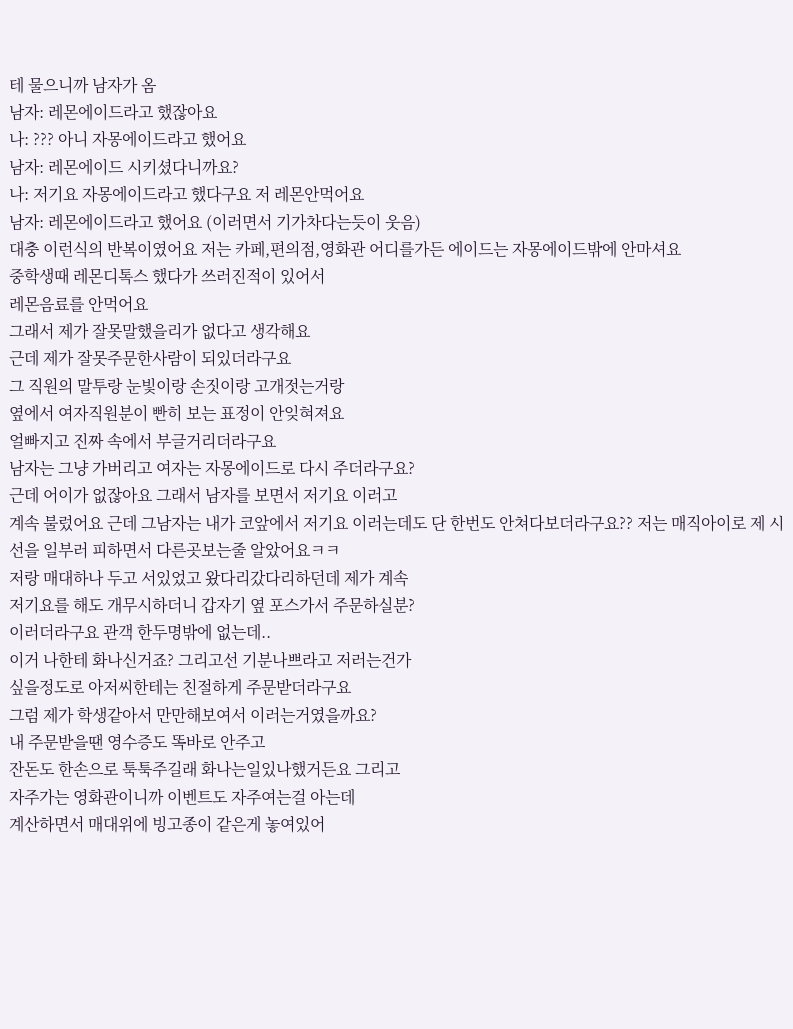테 물으니까 남자가 옴
남자: 레몬에이드라고 했잖아요
나: ??? 아니 자몽에이드라고 했어요
남자: 레몬에이드 시키셨다니까요?
나: 저기요 자몽에이드라고 했다구요 저 레몬안먹어요
남자: 레몬에이드라고 했어요 (이러면서 기가차다는듯이 웃음)
대충 이런식의 반복이였어요 저는 카페,편의점,영화관 어디를가든 에이드는 자몽에이드밖에 안마셔요
중학생때 레몬디톡스 했다가 쓰러진적이 있어서
레몬음료를 안먹어요
그래서 제가 잘못말했을리가 없다고 생각해요
근데 제가 잘못주문한사람이 되있더라구요
그 직원의 말투랑 눈빛이랑 손짓이랑 고개젓는거랑
옆에서 여자직원분이 빤히 보는 표정이 안잊혀져요
얼빠지고 진짜 속에서 부글거리더라구요
남자는 그냥 가버리고 여자는 자몽에이드로 다시 주더라구요?
근데 어이가 없잖아요 그래서 남자를 보면서 저기요 이러고
계속 불렀어요 근데 그남자는 내가 코앞에서 저기요 이러는데도 단 한번도 안쳐다보더라구요?? 저는 매직아이로 제 시선을 일부러 피하면서 다른곳보는줄 알았어요ㅋㅋ
저랑 매대하나 두고 서있었고 왔다리갔다리하던데 제가 계속
저기요를 해도 개무시하더니 갑자기 옆 포스가서 주문하실분?
이러더라구요 관객 한두명밖에 없는데..
이거 나한테 화나신거죠? 그리고선 기분나쁘라고 저러는건가
싶을정도로 아저씨한테는 친절하게 주문받더라구요
그럼 제가 학생같아서 만만해보여서 이러는거였을까요?
내 주문받을땐 영수증도 똑바로 안주고
잔돈도 한손으로 툭툭주길래 화나는일있나했거든요 그리고
자주가는 영화관이니까 이벤트도 자주여는걸 아는데
계산하면서 매대위에 빙고종이 같은게 놓여있어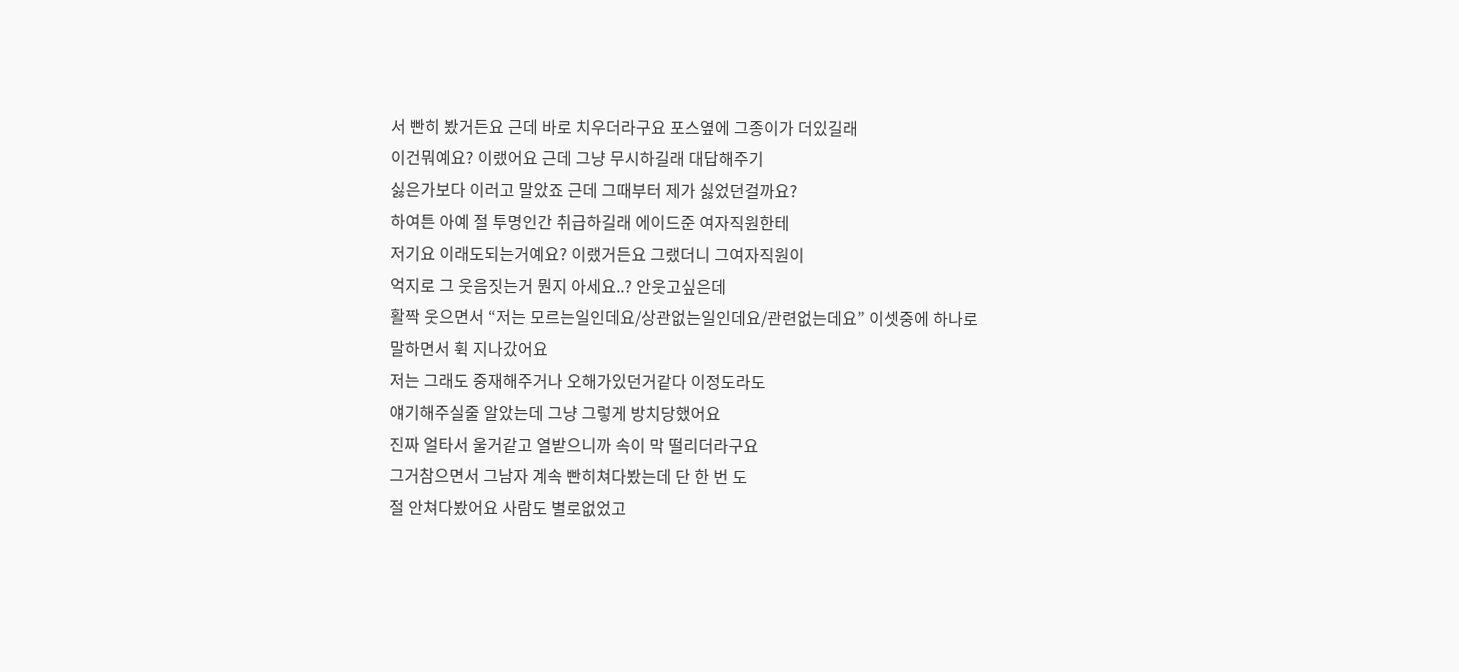서 빤히 봤거든요 근데 바로 치우더라구요 포스옆에 그종이가 더있길래
이건뭐예요? 이랬어요 근데 그냥 무시하길래 대답해주기
싫은가보다 이러고 말았죠 근데 그때부터 제가 싫었던걸까요?
하여튼 아예 절 투명인간 취급하길래 에이드준 여자직원한테
저기요 이래도되는거예요? 이랬거든요 그랬더니 그여자직원이
억지로 그 웃음짓는거 뭔지 아세요..? 안웃고싶은데
활짝 웃으면서 “저는 모르는일인데요/상관없는일인데요/관련없는데요” 이셋중에 하나로 말하면서 휙 지나갔어요
저는 그래도 중재해주거나 오해가있던거같다 이정도라도
얘기해주실줄 알았는데 그냥 그렇게 방치당했어요
진짜 얼타서 울거같고 열받으니까 속이 막 떨리더라구요
그거참으면서 그남자 계속 빤히쳐다봤는데 단 한 번 도
절 안쳐다봤어요 사람도 별로없었고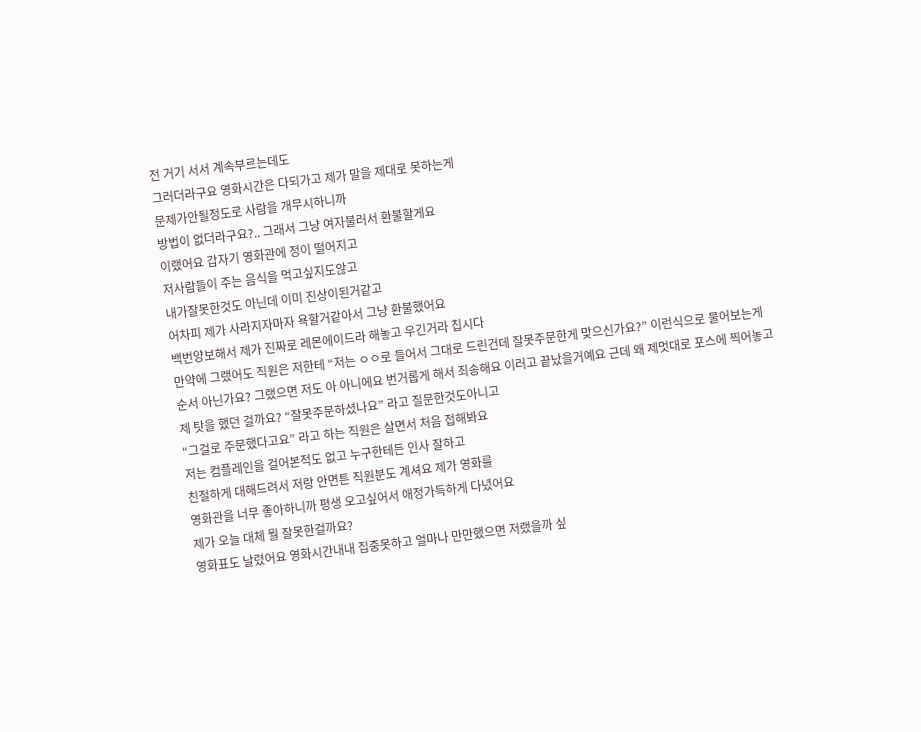전 거기 서서 계속부르는데도
그러더라구요 영화시간은 다되가고 제가 말을 제대로 못하는게
문제가안될정도로 사람을 개무시하니까
방법이 없더라구요?.. 그래서 그냥 여자불러서 환불할게요
이랬어요 갑자기 영화관에 정이 떨어지고
저사람들이 주는 음식을 먹고싶지도않고
내가잘못한것도 아닌데 이미 진상이된거같고
어차피 제가 사라지자마자 욕할거같아서 그냥 환불했어요
백번양보해서 제가 진짜로 레몬에이드라 해놓고 우긴거라 칩시다
만약에 그랬어도 직원은 저한테 “저는 ㅇㅇ로 들어서 그대로 드린건데 잘못주문한게 맞으신가요?” 이런식으로 물어보는게
순서 아닌가요? 그랬으면 저도 아 아니에요 번거롭게 해서 죄송해요 이러고 끝났을거예요 근데 왜 제멋대로 포스에 찍어놓고
제 탓을 했던 걸까요? “잘못주문하셨나요” 라고 질문한것도아니고
“그걸로 주문했다고요” 라고 하는 직원은 살면서 처음 접해봐요
저는 컴플레인을 걸어본적도 없고 누구한테든 인사 잘하고
친절하게 대해드려서 저랑 안면튼 직원분도 계셔요 제가 영화를
영화관을 너무 좋아하니까 평생 오고싶어서 애정가득하게 다녔어요
제가 오늘 대체 뭘 잘못한걸까요?
영화표도 날렸어요 영화시간내내 집중못하고 얼마나 만만했으면 저랬을까 싶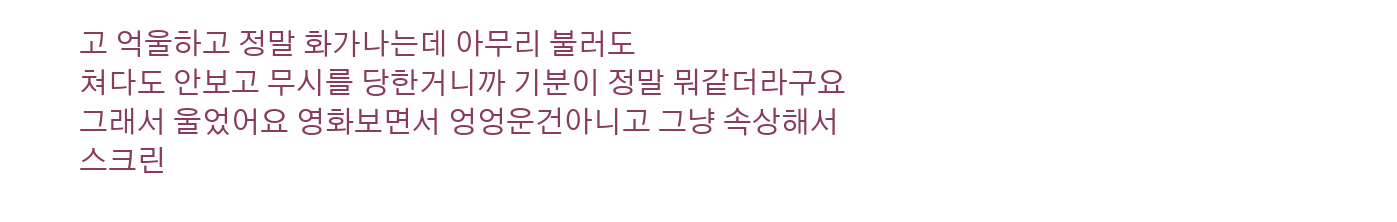고 억울하고 정말 화가나는데 아무리 불러도
쳐다도 안보고 무시를 당한거니까 기분이 정말 뭐같더라구요
그래서 울었어요 영화보면서 엉엉운건아니고 그냥 속상해서
스크린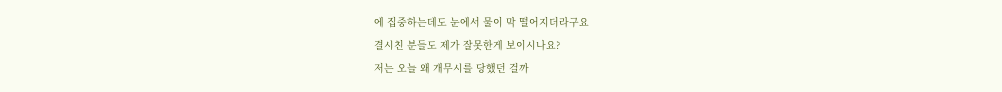에 집중하는데도 눈에서 물이 막 떨어지더라구요
결시친 분들도 제가 잘못한게 보이시나요?
저는 오늘 왜 개무시를 당했던 걸까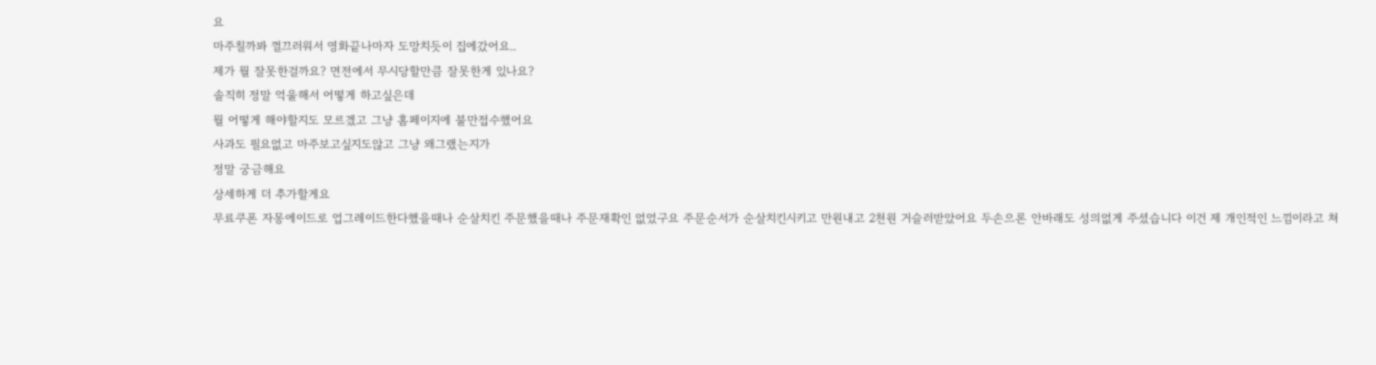요
마주칠까봐 껄끄러워서 영화끝나마자 도망치듯이 집에갔어요..
제가 뭘 잘못한걸까요? 면전에서 무시당할만큼 잘못한게 있나요?
솔직히 정말 억울해서 어떻게 하고싶은데
뭘 어떻게 해야할지도 모르겠고 그냥 홈페이지에 불만접수했어요
사과도 필요없고 마주보고싶지도않고 그냥 왜그랬는지가
정말 궁금해요
상세하게 더 추가할게요
무료쿠폰 자몽에이드로 업그레이드한다했을때나 순살치킨 주문했을때나 주문재확인 없었구요 주문순서가 순살치킨시키고 만원내고 2천원 거슬러받았어요 두손으론 안바래도 성의없게 주셨습니다 이건 제 개인적인 느낌이라고 쳐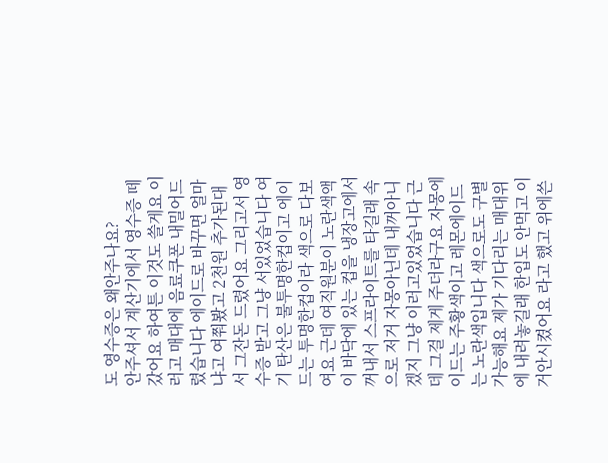도 영수증은 왜안주나요?
안주셔서 계산기에서 영수증 떼갔어요 하여튼 이것도 쓸게요 이러고 매대에 음료쿠폰 내밀어드렸습니다 에이드로 바꾸면 얼마냐고 여쭤봤고 2천원 추가된대서 그잔돈 드렸어요 그리고서 영수증 받고 그냥 서있었습니다 여기 탄산은 불투명한컵이고 에이드는 투명한컵이라 색으로 다보여요 근데 여직원분이 노란색액이 바닥에 있는 컵을 냉장고에서 꺼내서 스프라이트를 타길래 속으로 저거 자몽아닌데 내꺼아니겠지 그냥 이러고있었습니다 근데 그걸 제게 주더라구요 자몽에이드는 주황색이고 레몬에이드는 노란색입니다 색으로도 구별가능해요 제가 기다리는 매대위에 내려놓길래 한입도 안먹고 이거안시켰어요 라고 했고 위에쓴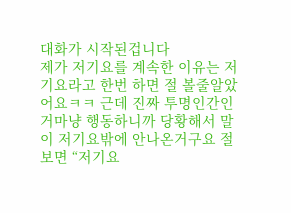대화가 시작된겁니다
제가 저기요를 계속한 이유는 저기요라고 한번 하면 절 볼줄알았어요ㅋㅋ 근데 진짜 투명인간인거마냥 행동하니까 당황해서 말이 저기요밖에 안나온거구요 절 보면 “저기요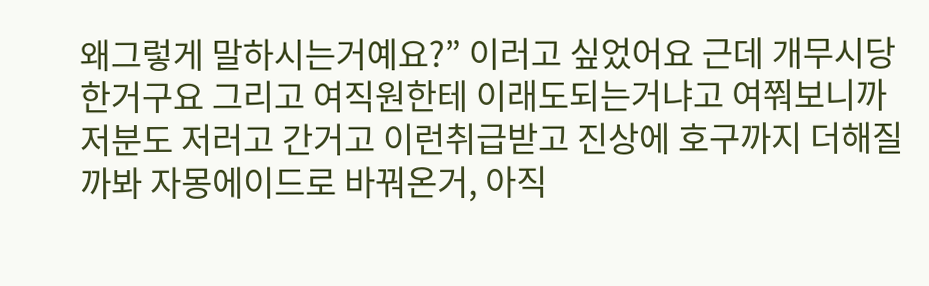왜그렇게 말하시는거예요?” 이러고 싶었어요 근데 개무시당한거구요 그리고 여직원한테 이래도되는거냐고 여쭤보니까 저분도 저러고 간거고 이런취급받고 진상에 호구까지 더해질까봐 자몽에이드로 바꿔온거, 아직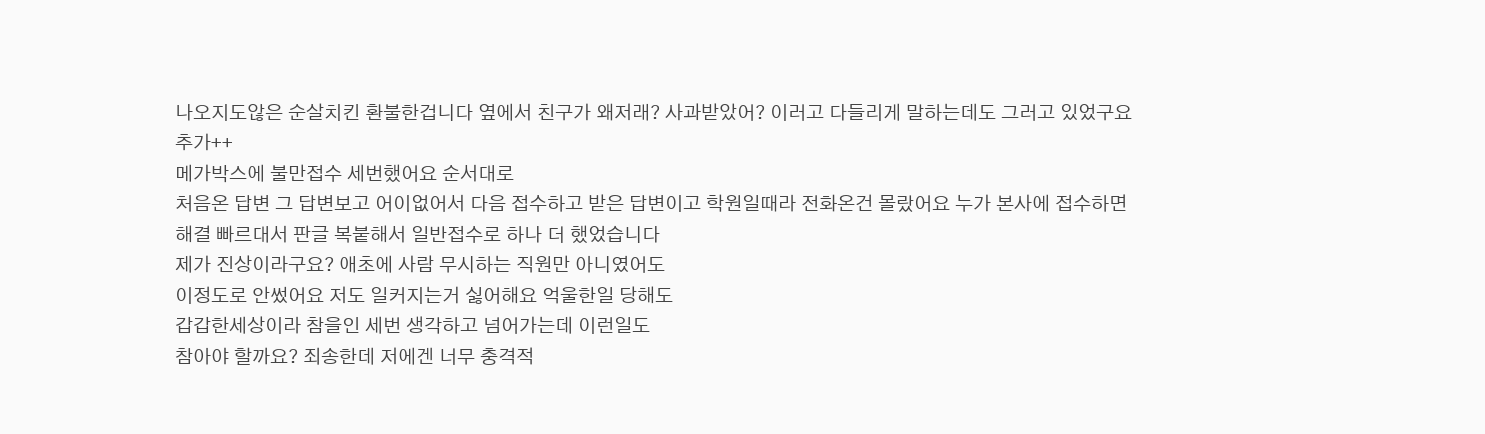나오지도않은 순살치킨 환불한겁니다 옆에서 친구가 왜저래? 사과받았어? 이러고 다들리게 말하는데도 그러고 있었구요
추가++
메가박스에 불만접수 세번했어요 순서대로
처음온 답변 그 답변보고 어이없어서 다음 접수하고 받은 답변이고 학원일때라 전화온건 몰랐어요 누가 본사에 접수하면
해결 빠르대서 판글 복붙해서 일반접수로 하나 더 했었습니다
제가 진상이라구요? 애초에 사람 무시하는 직원만 아니였어도
이정도로 안썼어요 저도 일커지는거 싫어해요 억울한일 당해도
갑갑한세상이라 참을인 세번 생각하고 넘어가는데 이런일도
참아야 할까요? 죄송한데 저에겐 너무 충격적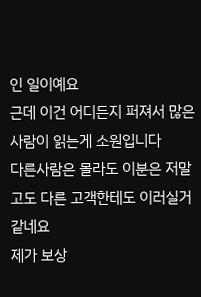인 일이예요
근데 이건 어디든지 퍼져서 많은사람이 읽는게 소원입니다
다른사람은 몰라도 이분은 저말고도 다른 고객한테도 이러실거같네요
제가 보상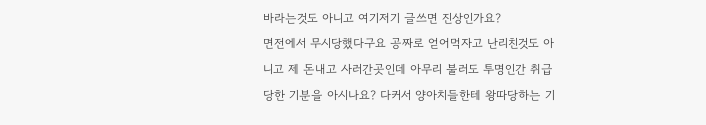바라는것도 아니고 여기저기 글쓰면 진상인가요?
면전에서 무시당했다구요 공짜로 얻어먹자고 난리친것도 아니고 제 돈내고 사러간곳인데 아무리 불러도 투명인간 취급당한 기분을 아시나요? 다커서 양아치들한테 왕따당하는 기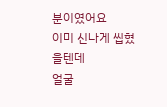분이였어요
이미 신나게 씹혔을텐데
얼굴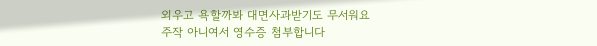외우고 욕할까봐 대면사과받기도 무서워요
주작 아니여서 영수증 첨부합니다